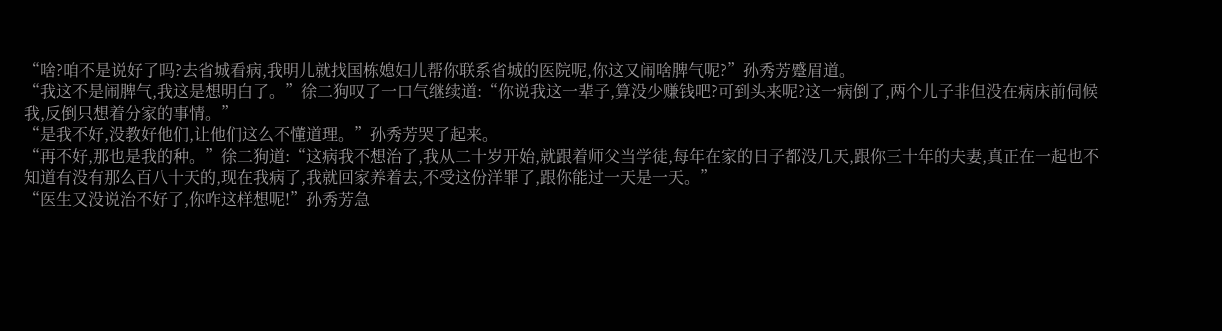“啥?咱不是说好了吗?去省城看病,我明儿就找国栋媳妇儿帮你联系省城的医院呢,你这又闹啥脾气呢?”孙秀芳蹙眉道。
“我这不是闹脾气,我这是想明白了。”徐二狗叹了一口气继续道:“你说我这一辈子,算没少赚钱吧?可到头来呢?这一病倒了,两个儿子非但没在病床前伺候我,反倒只想着分家的事情。”
“是我不好,没教好他们,让他们这么不懂道理。”孙秀芳哭了起来。
“再不好,那也是我的种。”徐二狗道:“这病我不想治了,我从二十岁开始,就跟着师父当学徒,每年在家的日子都没几天,跟你三十年的夫妻,真正在一起也不知道有没有那么百八十天的,现在我病了,我就回家养着去,不受这份洋罪了,跟你能过一天是一天。”
“医生又没说治不好了,你咋这样想呢!”孙秀芳急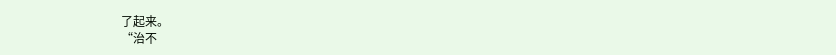了起来。
“治不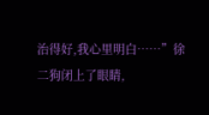治得好,我心里明白……”徐二狗闭上了眼睛,